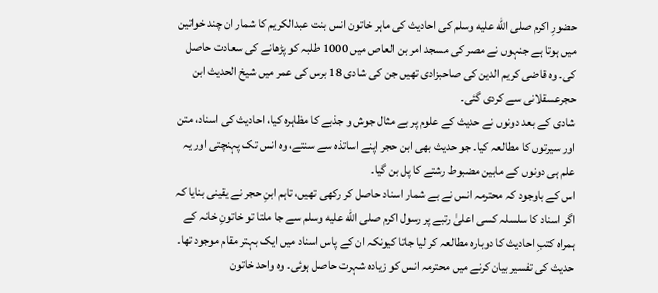حضورِ اکرم صلى الله عليه وسلم کی احادیث کی ماہر خاتون انس بنت عبدالکریم کا شمار ان چند خواتین میں ہوتا ہے جنہوں نے مصر کی مسجد امر بن العاص میں 1000 طلبہ کو پڑھانے کی سعادت حاصل کی۔ وہ قاضی کریم الدین کی صاحبزادی تھیں جن کی شادی 18 برس کی عمر میں شیخ الحدیث ابن حجرعسقلانی سے کردی گئی۔
شادی کے بعد دونوں نے حدیث کے علوم پر بے مثال جوش و جذبے کا مظاہرہ کیا، احادیث کی اسناد، متن اور سیرتوں کا مطالعہ کیا۔ جو حدیث بھی ابن حجر اپنے اساتذہ سے سنتے، وہ انس تک پہنچتی اور یہ علم ہی دونوں کے مابین مضبوط رشتے کا پل بن گیا۔
اس کے باوجود کہ محترمہ انس نے بے شمار اسناد حاصل کر رکھی تھیں، تاہم ابنِ حجر نے یقینی بنایا کہ اگر اسناد کا سلسلہ کسی اعلیٰ رتبے پر رسول اکرم صلى الله عليه وسلم سے جا ملتا تو خاتونِ خانہ کے ہمراہ کتبِ احادیث کا دوبارہ مطالعہ کر لیا جاتا کیونکہ ان کے پاس اسناد میں ایک بہتر مقام موجود تھا۔
حدیث کی تفسیر بیان کرنے میں محترمہ انس کو زیادہ شہرت حاصل ہوئی۔ وہ واحد خاتون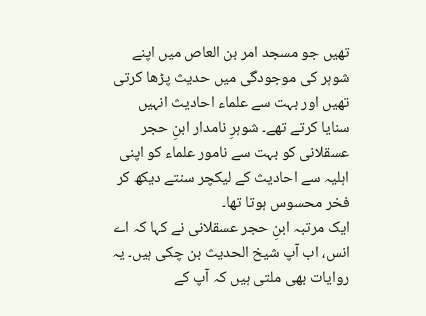تھیں جو مسجد امر بن العاص میں اپنے شوہر کی موجودگی میں حدیث پڑھا کرتی تھیں اور بہت سے علماء احادیث انہیں سنایا کرتے تھے۔ شوہرِ نامدار ابنِ حجر عسقلانی کو بہت سے نامور علماء کو اپنی اہلیہ سے احادیث کے لیکچر سنتے دیکھ کر فخر محسوس ہوتا تھا۔
ایک مرتبہ ابنِ حجر عسقلانی نے کہا کہ اے انس، اب آپ شیخ الحدیث بن چکی ہیں۔ یہ روایات بھی ملتی ہیں کہ آپ کے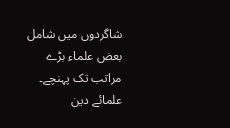شاگردوں میں شامل بعض علماء بڑے مراتب تک پہنچے۔ علمائے دین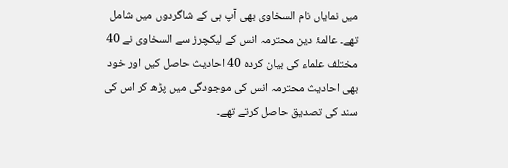میں نمایاں نام السخاوی بھی آپ ہی کے شاگردوں میں شامل تھے۔ عالمۂ دین محترمہ انس کے لیکچرز سے السخاوی نے 40 مختلف علماء کی بیان کردہ 40 احادیث حاصل کیں اور خود بھی احادیث محترمہ انس کی موجودگی میں پڑھ کر اس کی سند کی تصدیق حاصل کرتے تھے۔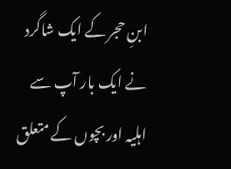ابنِ حجر کے ایک شاگرد نے ایک بار آپ سے اہلیہ اور بچوں کے متعلق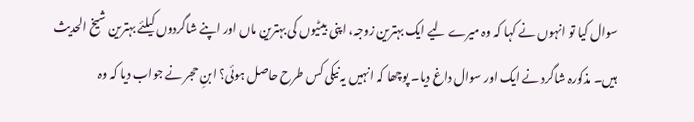سوال کیا تو انہوں نے کہا کہ وہ میرے لیے ایک بہترین زوجہ، اپنی بیٹیوں کی بہترین ماں اور اپنے شاگردوں کیلئے بہترین شیخ الحدیث ہیں۔ مذکورہ شاگرد نے ایک اور سوال داغ دیا۔ پوچھا کہ انہیں یہ نیکی کس طرح حاصل ہوئی؟ ابنِ حجر نے جواب دیا کہ وہ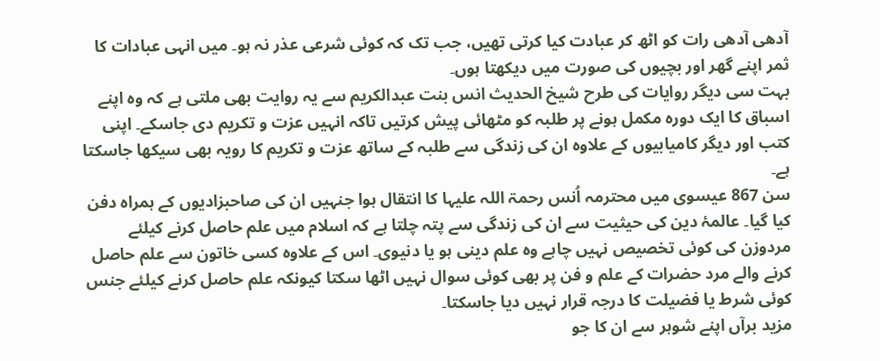آدھی آدھی رات کو اٹھ کر عبادت کیا کرتی تھیں، جب تک کہ کوئی شرعی عذر نہ ہو۔ میں انہی عبادات کا ثمر اپنے گھر اور بچیوں کی صورت میں دیکھتا ہوں۔
بہت سی دیگر روایات کی طرح شیخ الحدیث انس بنت عبدالکریم سے یہ روایت بھی ملتی ہے کہ وہ اپنے اسباق کا ایک دورہ مکمل ہونے پر طلبہ کو مٹھائی پیش کرتیں تاکہ انہیں عزت و تکریم دی جاسکے۔ اپنی کتب اور دیگر کامیابیوں کے علاوہ ان کی زندگی سے طلبہ کے ساتھ عزت و تکریم کا رویہ بھی سیکھا جاسکتا ہے۔
سن 867 عیسوی میں محترمہ اُنس رحمۃ اللہ علیہا کا انتقال ہوا جنہیں ان کی صاحبزادیوں کے ہمراہ دفن کیا گیا۔ عالمۂ دین کی حیثیت سے ان کی زندگی سے پتہ چلتا ہے کہ اسلام میں علم حاصل کرنے کیلئے مردوزن کی کوئی تخصیص نہیں چاہے وہ علم دینی ہو یا دنیوی۔ اس کے علاوہ کسی خاتون سے علم حاصل کرنے والے مرد حضرات کے علم و فن پر بھی کوئی سوال نہیں اٹھا سکتا کیونکہ علم حاصل کرنے کیلئے جنس کوئی شرط یا فضیلت کا درجہ قرار نہیں دیا جاسکتا۔
مزید برآں اپنے شوہر سے ان کا جو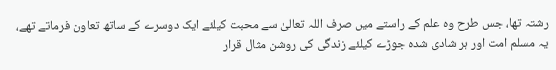رشتہ تھا، جس طرح وہ علم کے راستے میں صرف اللہ تعالیٰ سے محبت کیلئے ایک دوسرے کے ساتھ تعاون فرماتے تھے، یہ مسلم امت اور ہر شادی شدہ جوڑے کیلئے زندگی کی روشن مثال قرار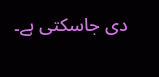دی جاسکتی ہے۔